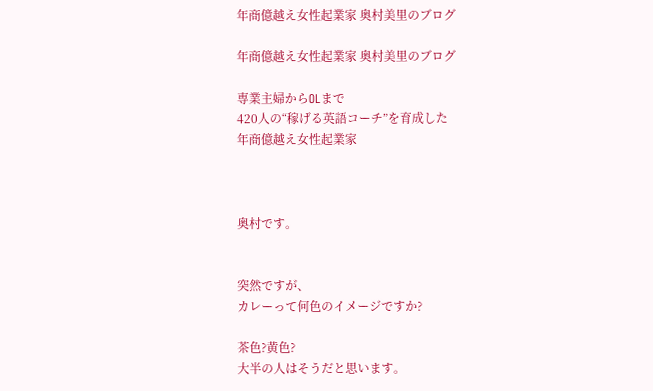年商億越え女性起業家 奥村美里のブログ

年商億越え女性起業家 奥村美里のブログ

専業主婦からOLまで
420人の“稼げる英語コーチ”を育成した
年商億越え女性起業家



奥村です。


突然ですが、
カレーって何色のイメージですか?

茶色?黄色?
大半の人はそうだと思います。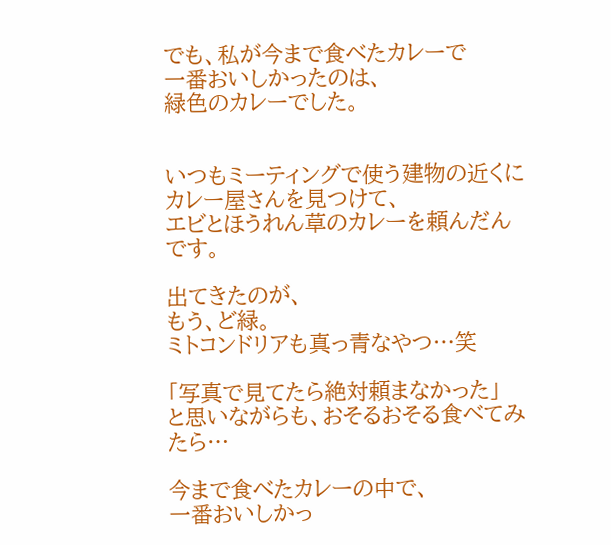でも、私が今まで食べたカレーで
一番おいしかったのは、
緑色のカレーでした。


いつもミーティングで使う建物の近くに
カレー屋さんを見つけて、
エビとほうれん草のカレーを頼んだんです。

出てきたのが、
もう、ど緑。
ミトコンドリアも真っ青なやつ…笑

「写真で見てたら絶対頼まなかった」
と思いながらも、おそるおそる食べてみたら…

今まで食べたカレーの中で、
一番おいしかっ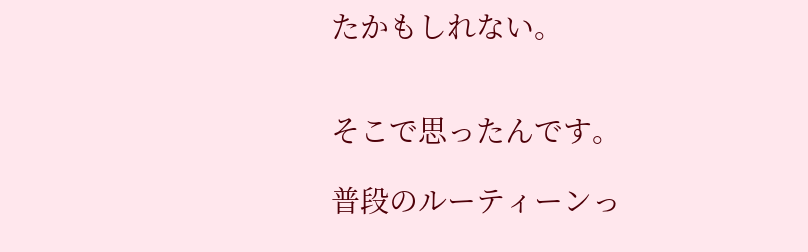たかもしれない。


そこで思ったんです。

普段のルーティーンっ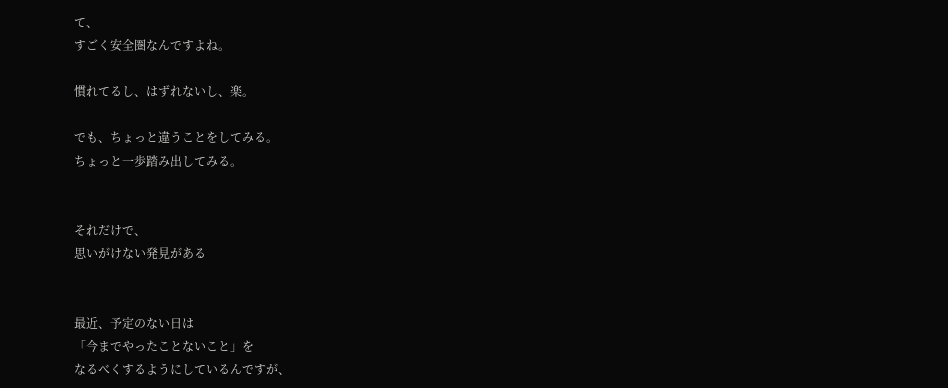て、
すごく安全圏なんですよね。

慣れてるし、はずれないし、楽。

でも、ちょっと違うことをしてみる。
ちょっと一歩踏み出してみる。


それだけで、
思いがけない発見がある


最近、予定のない日は
「今までやったことないこと」を
なるべくするようにしているんですが、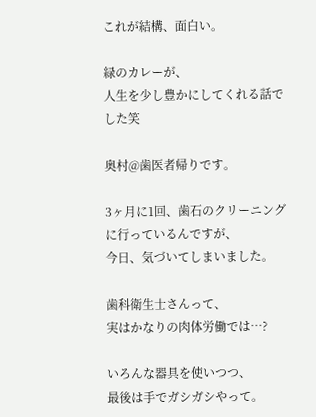これが結構、面白い。

緑のカレーが、
人生を少し豊かにしてくれる話でした笑

奥村@歯医者帰りです。

3ヶ月に1回、歯石のクリーニングに行っているんですが、
今日、気づいてしまいました。

歯科衛生士さんって、
実はかなりの肉体労働では…?

いろんな器具を使いつつ、
最後は手でガシガシやって。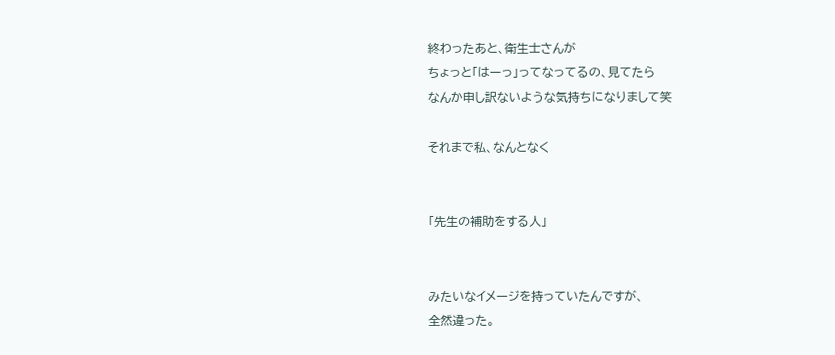終わったあと、衛生士さんが
ちょっと「はーっ」ってなってるの、見てたら
なんか申し訳ないような気持ちになりまして笑

それまで私、なんとなく


「先生の補助をする人」


みたいなイメージを持っていたんですが、
全然違った。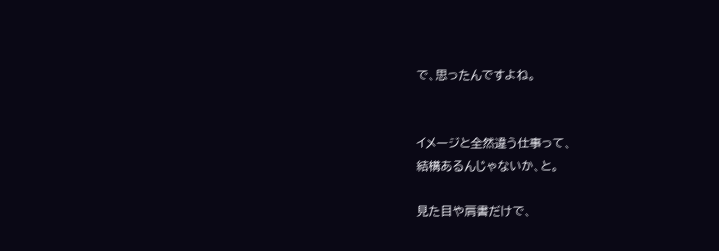で、思ったんですよね。


イメージと全然違う仕事って、
結構あるんじゃないか、と。

見た目や肩書だけで、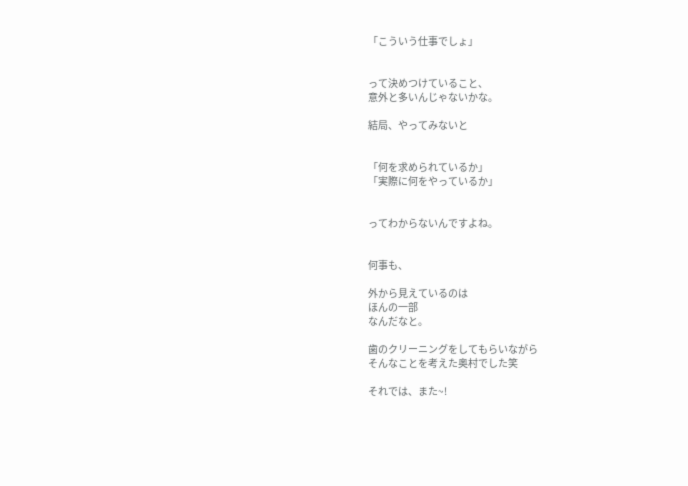「こういう仕事でしょ」


って決めつけていること、
意外と多いんじゃないかな。

結局、やってみないと


「何を求められているか」
「実際に何をやっているか」


ってわからないんですよね。


何事も、

外から見えているのは
ほんの一部
なんだなと。

歯のクリーニングをしてもらいながら
そんなことを考えた奥村でした笑

それでは、また~!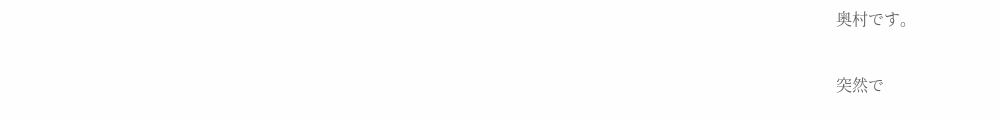奥村です。

突然で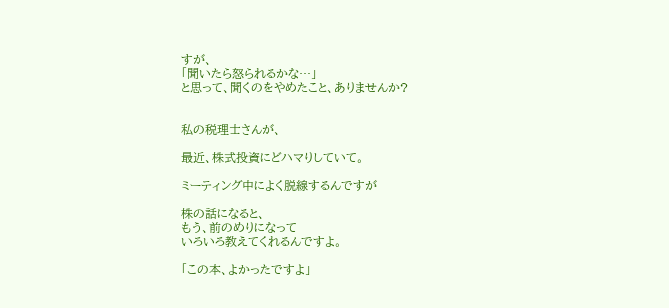すが、
「聞いたら怒られるかな…」
と思って、聞くのをやめたこと、ありませんか?


私の税理士さんが、

最近、株式投資にどハマりしていて。

ミーティング中によく脱線するんですが

株の話になると、
もう、前のめりになって
いろいろ教えてくれるんですよ。

「この本、よかったですよ」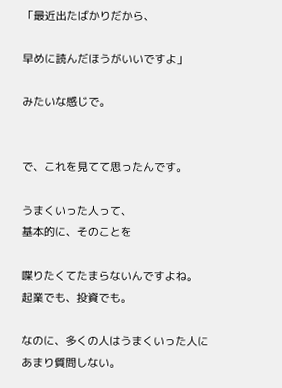「最近出たばかりだから、

早めに読んだほうがいいですよ」

みたいな感じで。


で、これを見てて思ったんです。

うまくいった人って、
基本的に、そのことを

喋りたくてたまらないんですよね。
起業でも、投資でも。

なのに、多くの人はうまくいった人に
あまり質問しない。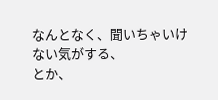なんとなく、聞いちゃいけない気がする、
とか、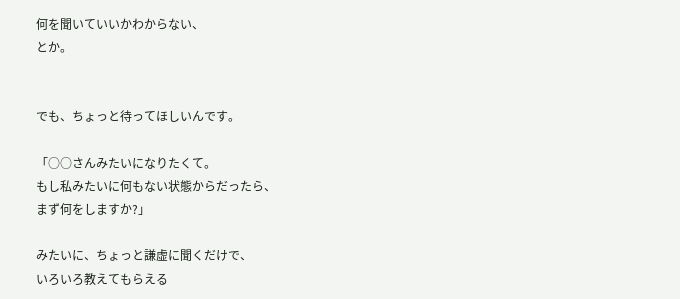何を聞いていいかわからない、
とか。


でも、ちょっと待ってほしいんです。

「○○さんみたいになりたくて。
もし私みたいに何もない状態からだったら、
まず何をしますか?」

みたいに、ちょっと謙虚に聞くだけで、
いろいろ教えてもらえる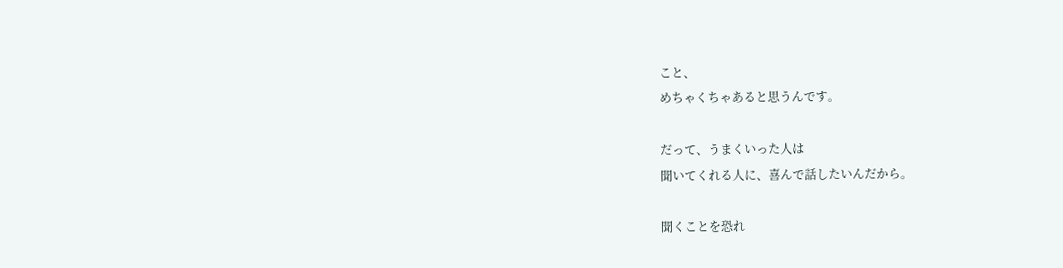こと、
めちゃくちゃあると思うんです。

だって、うまくいった人は
聞いてくれる人に、喜んで話したいんだから。

聞くことを恐れ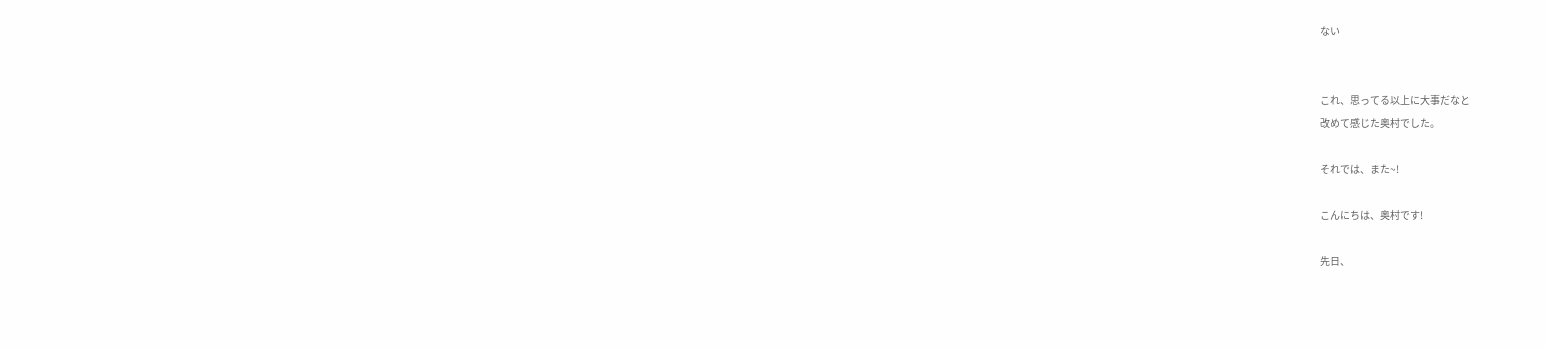ない


これ、思ってる以上に大事だなと
改めて感じた奥村でした。

それでは、また~!

こんにちは、奥村です!

先日、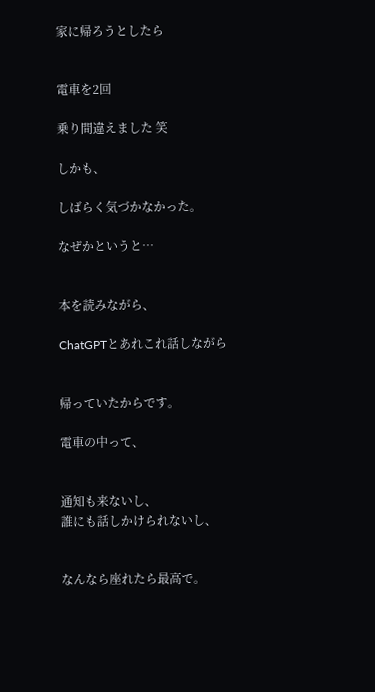家に帰ろうとしたら


電車を2回

乗り間違えました 笑

しかも、

しばらく気づかなかった。

なぜかというと…


本を読みながら、

ChatGPTとあれこれ話しながら


帰っていたからです。

電車の中って、


通知も来ないし、
誰にも話しかけられないし、


なんなら座れたら最高で。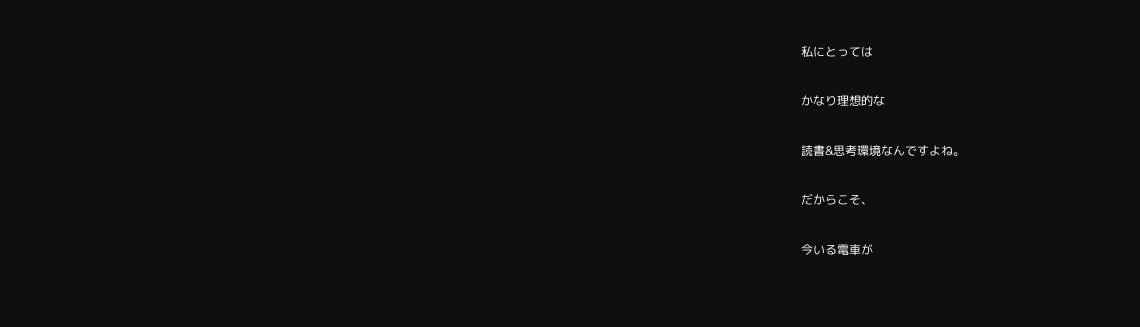私にとっては

かなり理想的な

読書&思考環境なんですよね。

だからこそ、

今いる電車が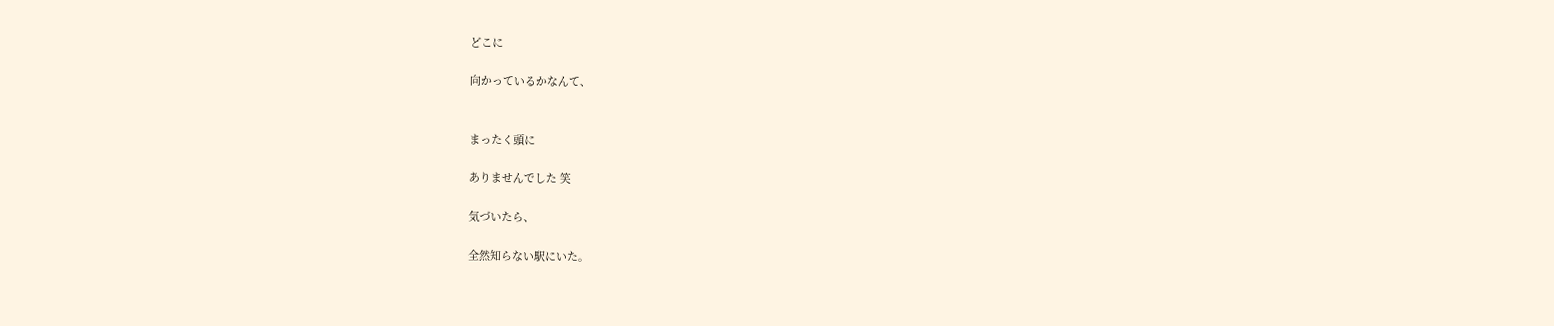どこに

向かっているかなんて、


まったく頭に

ありませんでした 笑

気づいたら、

全然知らない駅にいた。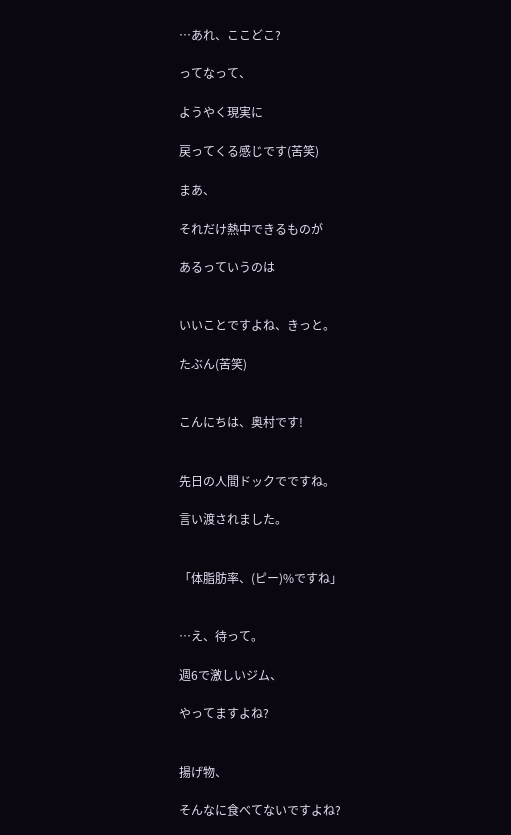…あれ、ここどこ?

ってなって、

ようやく現実に

戻ってくる感じです(苦笑)

まあ、

それだけ熱中できるものが

あるっていうのは


いいことですよね、きっと。

たぶん(苦笑)


こんにちは、奥村です!


先日の人間ドックでですね。

言い渡されました。


「体脂肪率、(ピー)%ですね」


…え、待って。

週6で激しいジム、

やってますよね?


揚げ物、

そんなに食べてないですよね?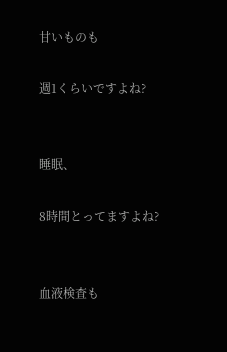甘いものも

週1くらいですよね?


睡眠、

8時間とってますよね?


血液検査も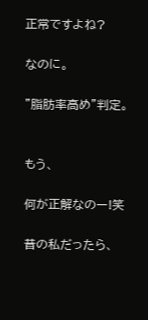正常ですよね?

なのに。

"脂肪率高め"判定。


もう、

何が正解なのー!笑

昔の私だったら、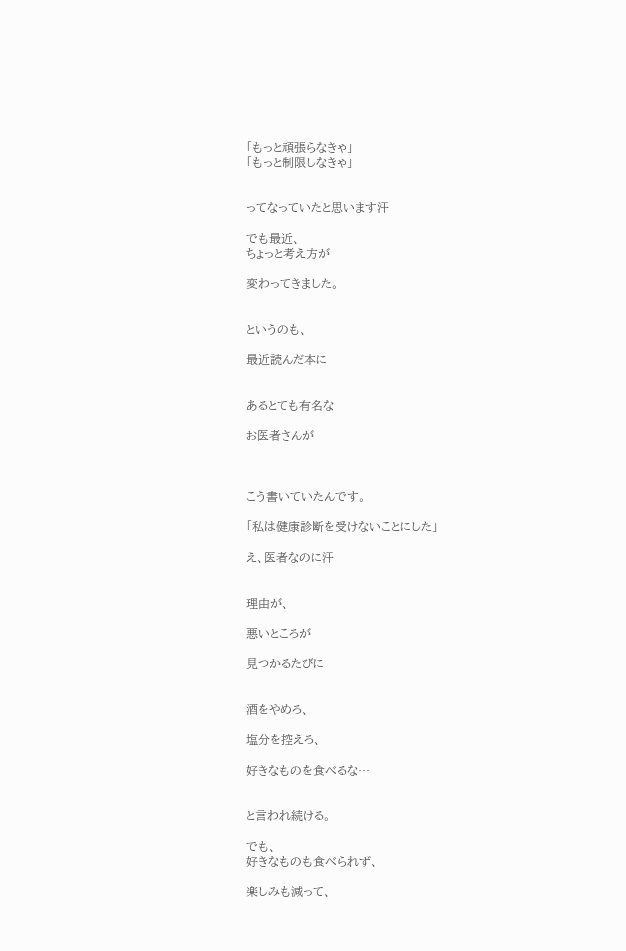「もっと頑張らなきゃ」
「もっと制限しなきゃ」


ってなっていたと思います汗

でも最近、
ちょっと考え方が

変わってきました。


というのも、

最近読んだ本に


あるとても有名な

お医者さんが



こう書いていたんです。

「私は健康診断を受けないことにした」

え、医者なのに汗


理由が、

悪いところが

見つかるたびに


酒をやめろ、

塩分を控えろ、

好きなものを食べるな…


と言われ続ける。

でも、
好きなものも食べられず、

楽しみも減って、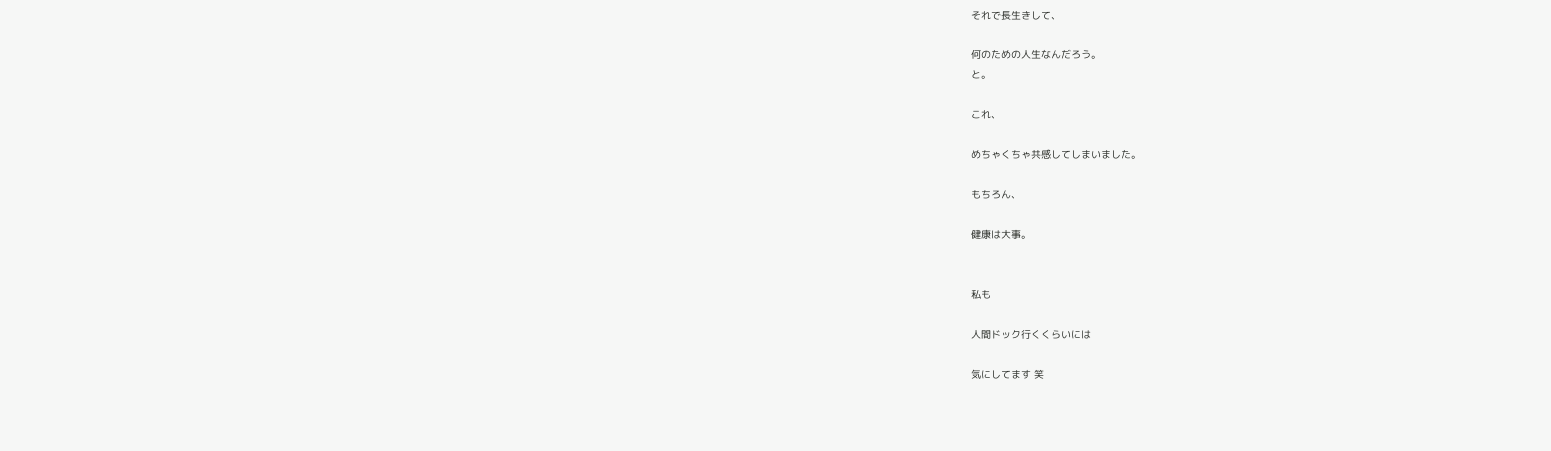それで長生きして、

何のための人生なんだろう。
と。

これ、

めちゃくちゃ共感してしまいました。

もちろん、

健康は大事。


私も

人間ドック行くくらいには

気にしてます 笑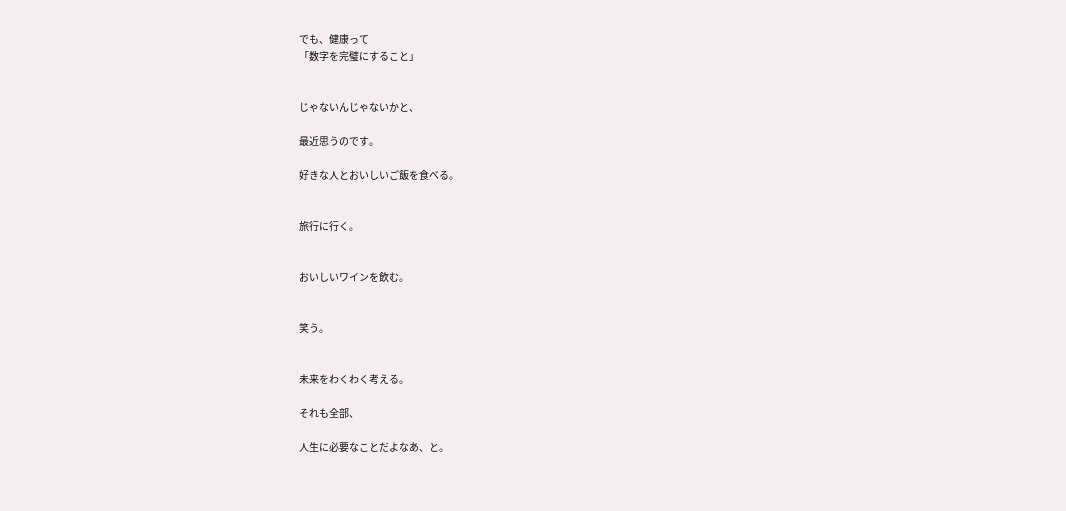でも、健康って
「数字を完璧にすること」


じゃないんじゃないかと、

最近思うのです。

好きな人とおいしいご飯を食べる。


旅行に行く。


おいしいワインを飲む。


笑う。


未来をわくわく考える。

それも全部、

人生に必要なことだよなあ、と。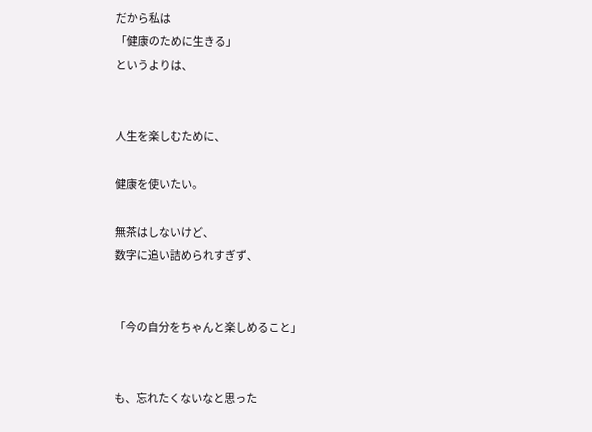だから私は
「健康のために生きる」
というよりは、


人生を楽しむために、

健康を使いたい。

無茶はしないけど、
数字に追い詰められすぎず、


「今の自分をちゃんと楽しめること」


も、忘れたくないなと思った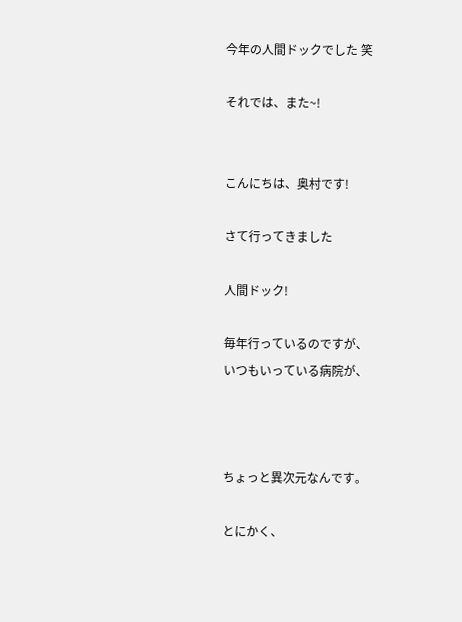今年の人間ドックでした 笑

それでは、また~!


こんにちは、奥村です!

さて行ってきました

人間ドック!

毎年行っているのですが、
いつもいっている病院が、



ちょっと異次元なんです。

とにかく、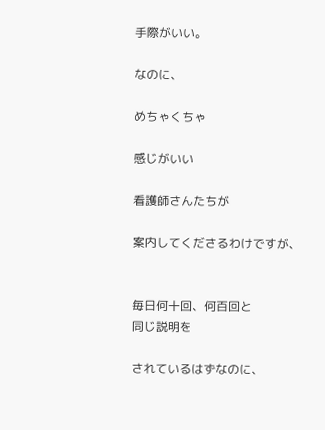手際がいい。

なのに、

めちゃくちゃ

感じがいい

看護師さんたちが

案内してくださるわけですが、


毎日何十回、何百回と
同じ説明を

されているはずなのに、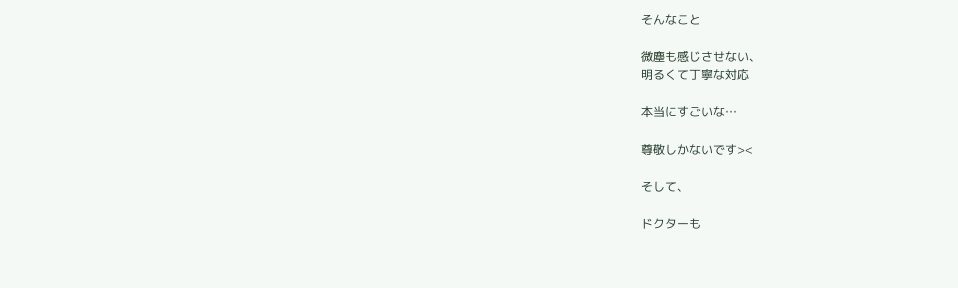そんなこと

微塵も感じさせない、
明るくて丁寧な対応

本当にすごいな…

尊敬しかないです><

そして、

ドクターも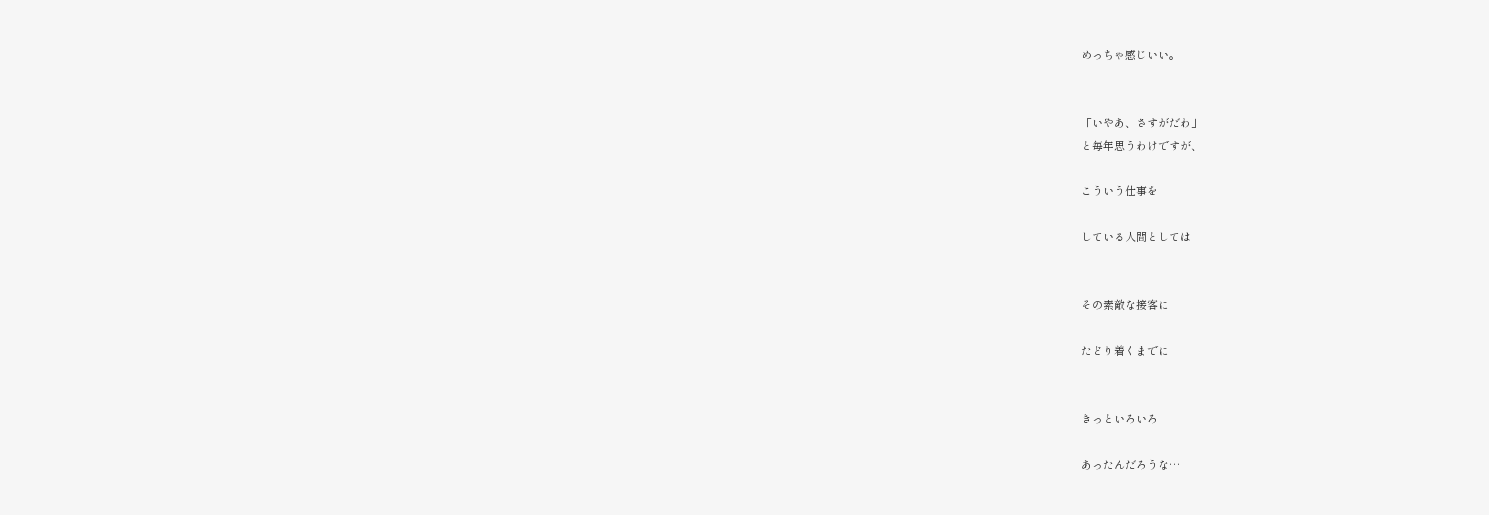めっちゃ感じいい。


「いやあ、さすがだわ」
と毎年思うわけですが、

こういう仕事を

している人間としては


その素敵な接客に

たどり着くまでに


きっといろいろ

あったんだろうな…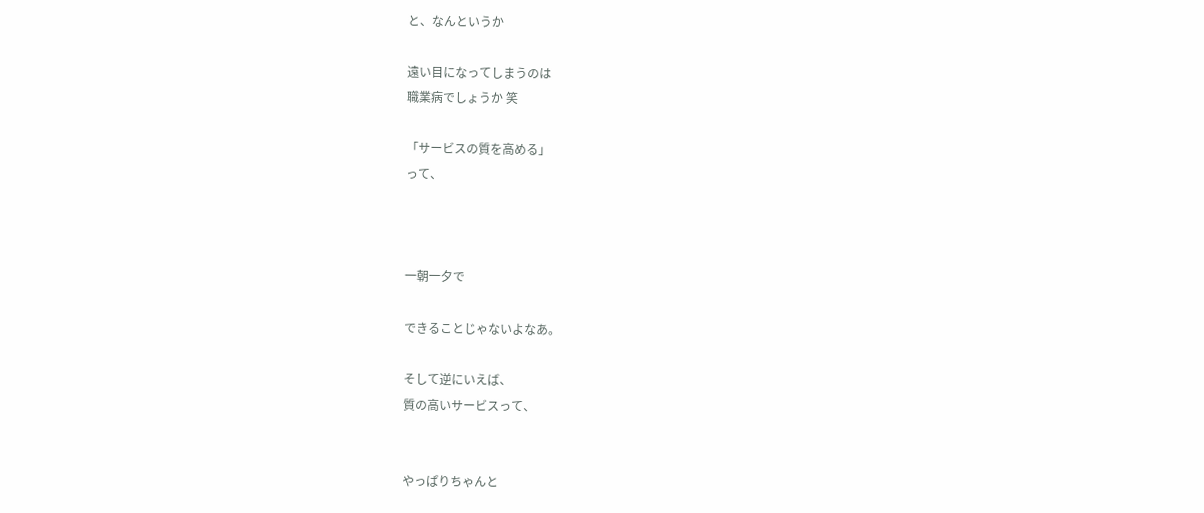と、なんというか

遠い目になってしまうのは
職業病でしょうか 笑

「サービスの質を高める」
って、



一朝一夕で

できることじゃないよなあ。

そして逆にいえば、
質の高いサービスって、


やっぱりちゃんと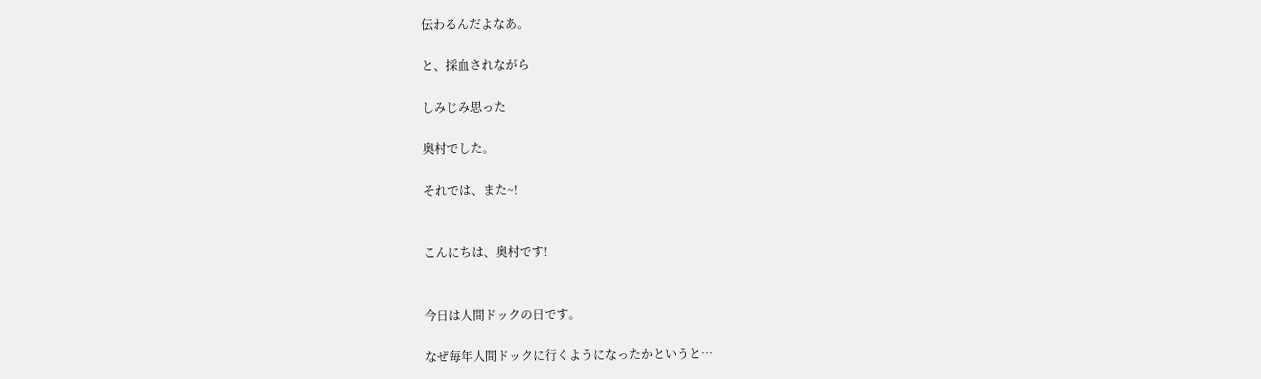伝わるんだよなあ。

と、採血されながら

しみじみ思った

奥村でした。

それでは、また~!


こんにちは、奥村です!


今日は人間ドックの日です。

なぜ毎年人間ドックに行くようになったかというと…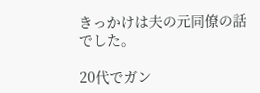きっかけは夫の元同僚の話でした。

20代でガン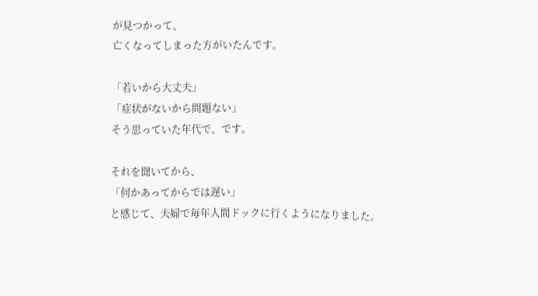が見つかって、
亡くなってしまった方がいたんです。

「若いから大丈夫」
「症状がないから問題ない」
そう思っていた年代で、です。

それを聞いてから、
「何かあってからでは遅い」
と感じて、夫婦で毎年人間ドックに行くようになりました。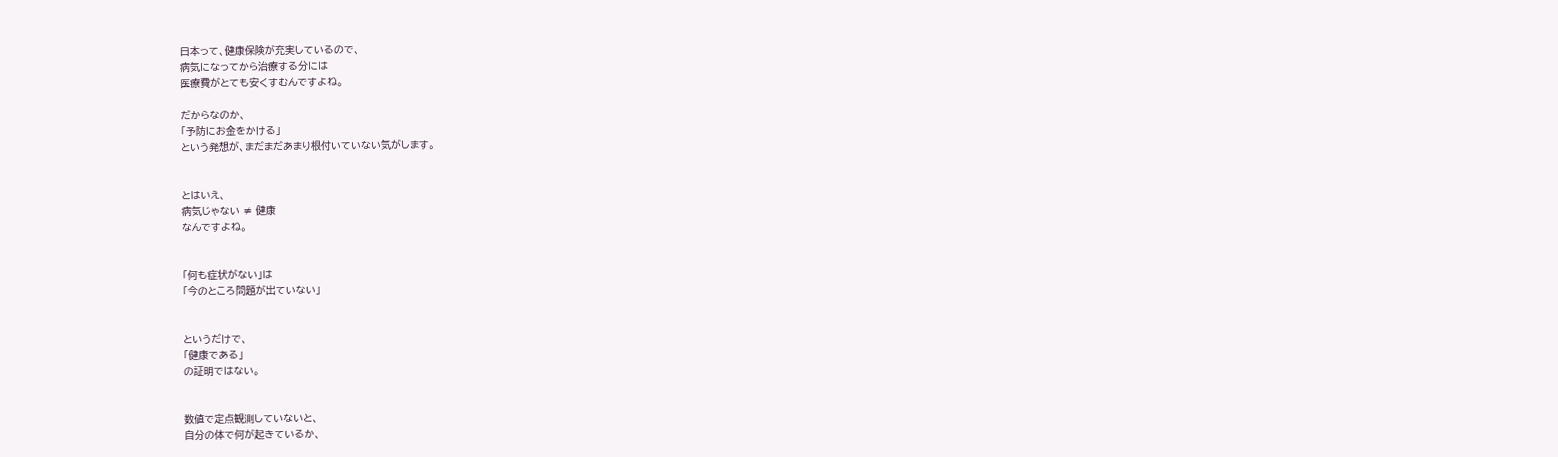日本って、健康保険が充実しているので、
病気になってから治療する分には
医療費がとても安くすむんですよね。

だからなのか、
「予防にお金をかける」
という発想が、まだまだあまり根付いていない気がします。


とはいえ、
病気じゃない ≠ 健康
なんですよね。


「何も症状がない」は
「今のところ問題が出ていない」


というだけで、
「健康である」
の証明ではない。


数値で定点観測していないと、
自分の体で何が起きているか、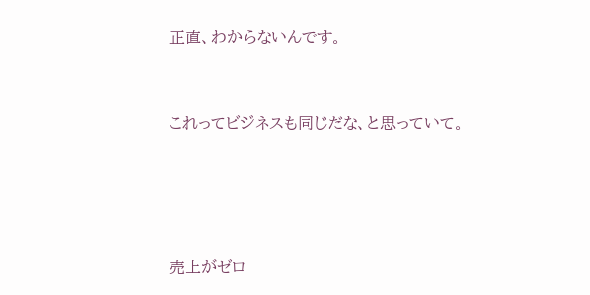正直、わからないんです。


これってビジネスも同じだな、と思っていて。




売上がゼロ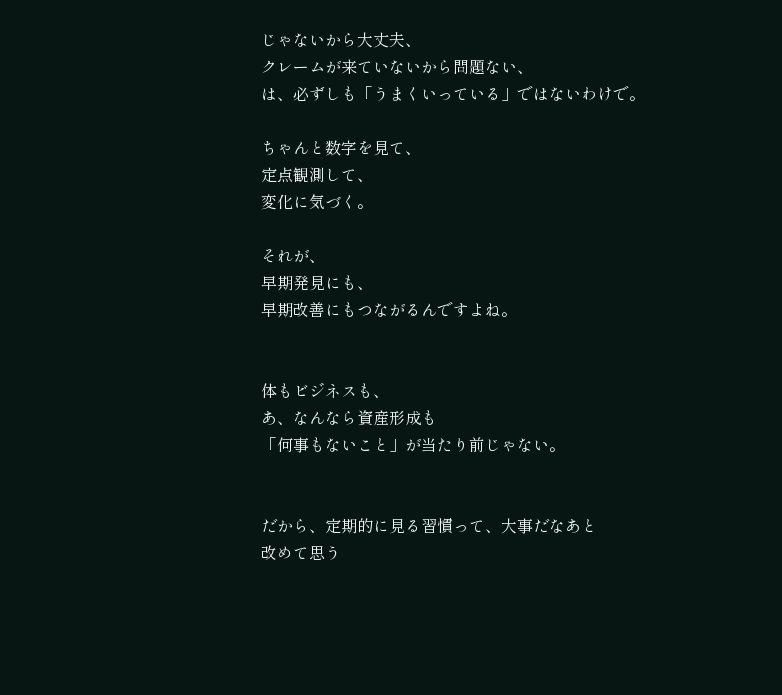じゃないから大丈夫、
クレームが来ていないから問題ない、
は、必ずしも「うまくいっている」ではないわけで。

ちゃんと数字を見て、
定点観測して、
変化に気づく。

それが、
早期発見にも、
早期改善にもつながるんですよね。


体もビジネスも、
あ、なんなら資産形成も
「何事もないこと」が当たり前じゃない。


だから、定期的に見る習慣って、大事だなあと
改めて思う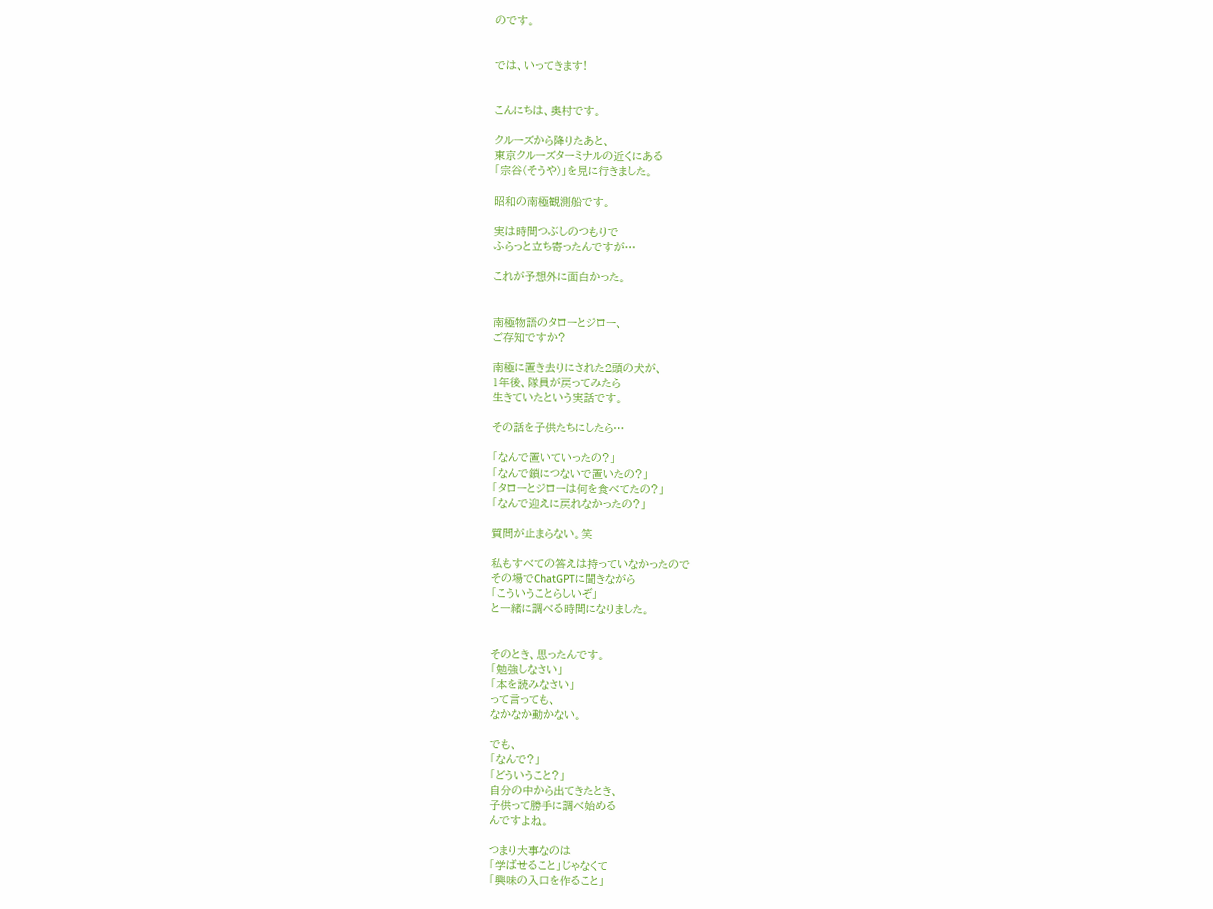のです。


では、いってきます!


こんにちは、奥村です。

クルーズから降りたあと、
東京クルーズターミナルの近くにある
「宗谷(そうや)」を見に行きました。

昭和の南極観測船です。

実は時間つぶしのつもりで
ふらっと立ち寄ったんですが…

これが予想外に面白かった。


南極物語のタローとジロー、
ご存知ですか?

南極に置き去りにされた2頭の犬が、
1年後、隊員が戻ってみたら
生きていたという実話です。

その話を子供たちにしたら…

「なんで置いていったの?」
「なんで鎖につないで置いたの?」
「タローとジローは何を食べてたの?」
「なんで迎えに戻れなかったの?」

質問が止まらない。笑

私もすべての答えは持っていなかったので
その場でChatGPTに聞きながら
「こういうことらしいぞ」
と一緒に調べる時間になりました。


そのとき、思ったんです。
「勉強しなさい」
「本を読みなさい」
って言っても、
なかなか動かない。

でも、
「なんで?」
「どういうこと?」
自分の中から出てきたとき、
子供って勝手に調べ始める
んですよね。

つまり大事なのは
「学ばせること」じゃなくて
「興味の入口を作ること」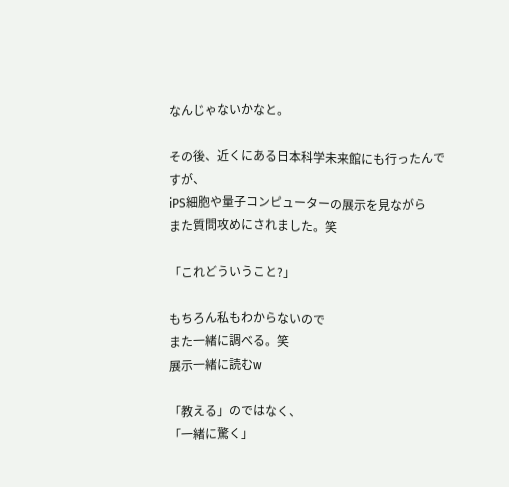なんじゃないかなと。

その後、近くにある日本科学未来館にも行ったんですが、
iPS細胞や量子コンピューターの展示を見ながら
また質問攻めにされました。笑

「これどういうこと?」

もちろん私もわからないので
また一緒に調べる。笑
展示一緒に読むw

「教える」のではなく、
「一緒に驚く」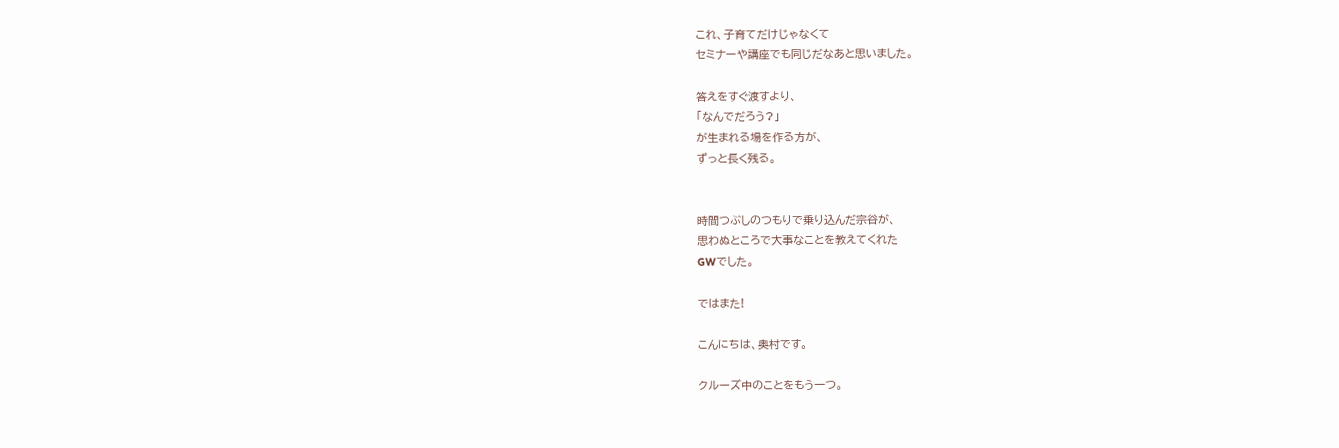これ、子育てだけじゃなくて
セミナーや講座でも同じだなあと思いました。

答えをすぐ渡すより、
「なんでだろう?」
が生まれる場を作る方が、
ずっと長く残る。


時間つぶしのつもりで乗り込んだ宗谷が、
思わぬところで大事なことを教えてくれた
GWでした。

ではまた!

こんにちは、奥村です。

クルーズ中のことをもう一つ。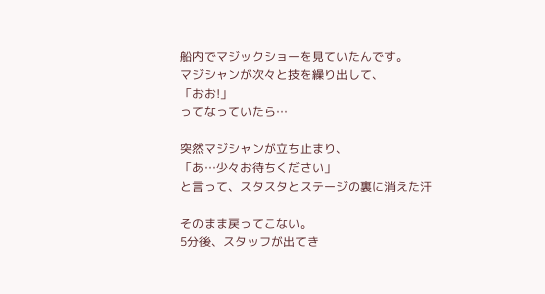船内でマジックショーを見ていたんです。
マジシャンが次々と技を繰り出して、
「おお!」
ってなっていたら…

突然マジシャンが立ち止まり、
「あ…少々お待ちください」
と言って、スタスタとステージの裏に消えた汗

そのまま戻ってこない。
5分後、スタッフが出てき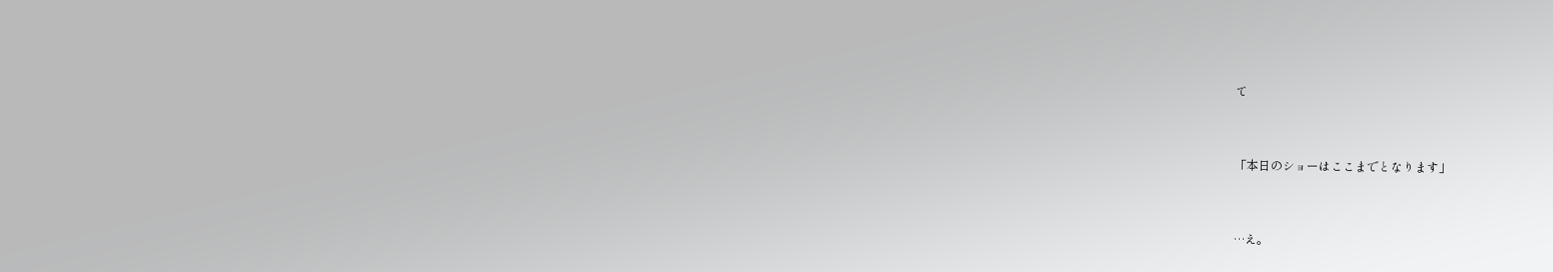て


「本日のショーはここまでとなります」


…え。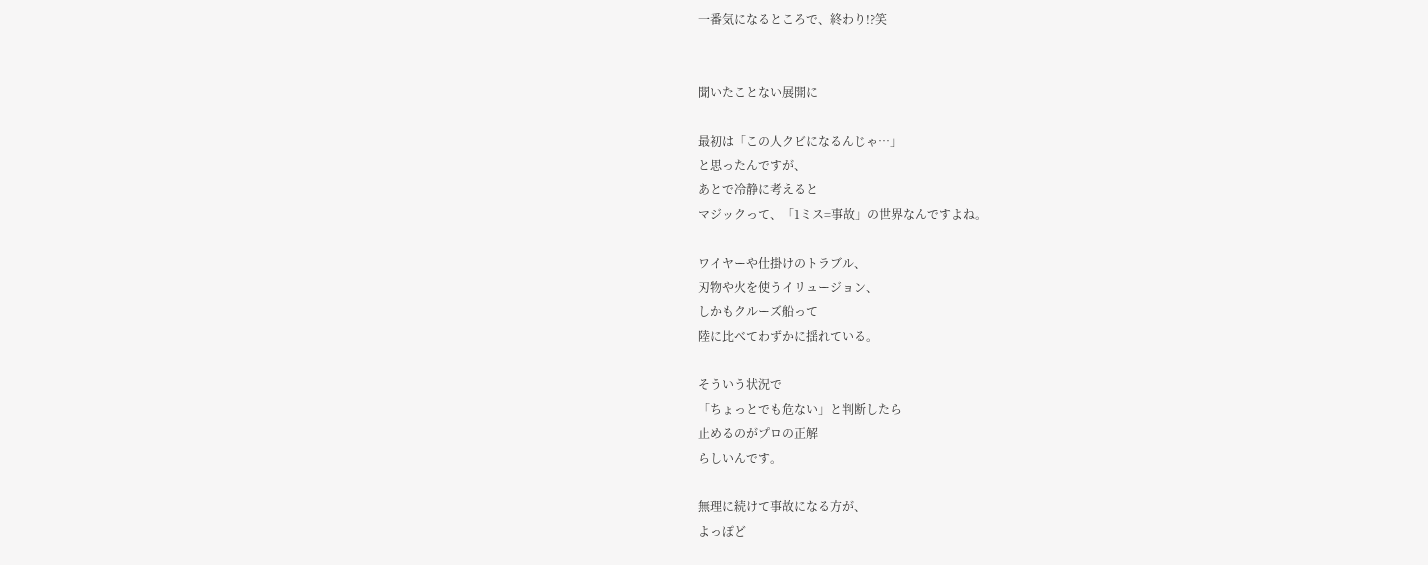一番気になるところで、終わり!?笑


聞いたことない展開に

最初は「この人クビになるんじゃ…」
と思ったんですが、
あとで冷静に考えると
マジックって、「1ミス=事故」の世界なんですよね。

ワイヤーや仕掛けのトラブル、
刃物や火を使うイリュージョン、
しかもクルーズ船って
陸に比べてわずかに揺れている。

そういう状況で
「ちょっとでも危ない」と判断したら
止めるのがプロの正解
らしいんです。

無理に続けて事故になる方が、
よっぽど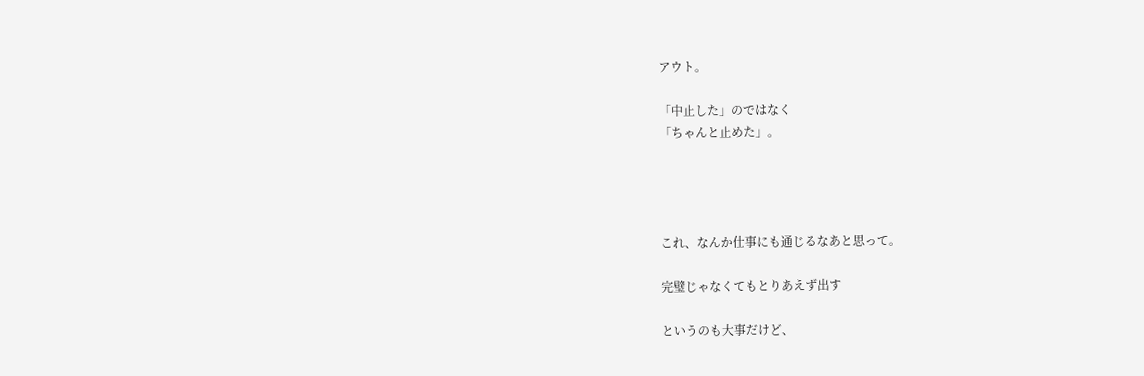アウト。

「中止した」のではなく
「ちゃんと止めた」。




これ、なんか仕事にも通じるなあと思って。

完璧じゃなくてもとりあえず出す

というのも大事だけど、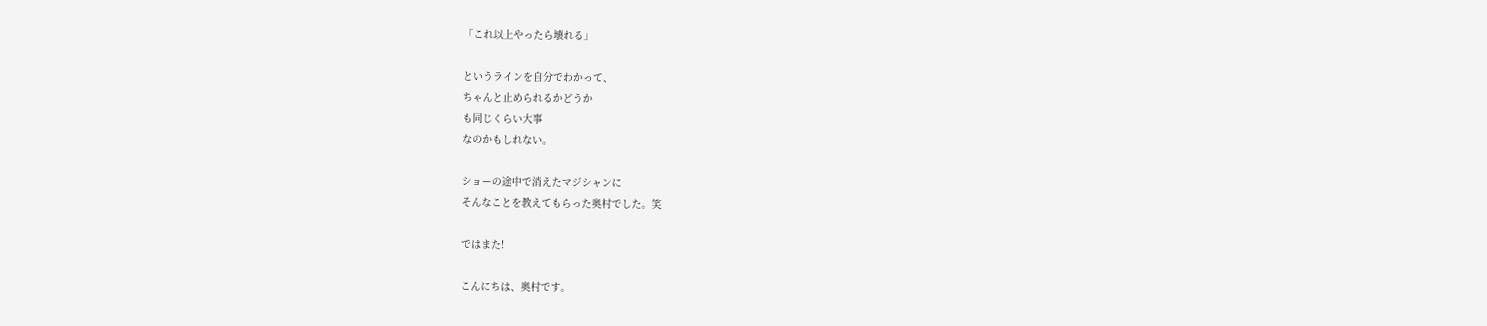「これ以上やったら壊れる」

というラインを自分でわかって、
ちゃんと止められるかどうか
も同じくらい大事
なのかもしれない。

ショーの途中で消えたマジシャンに
そんなことを教えてもらった奥村でした。笑

ではまた!

こんにちは、奥村です。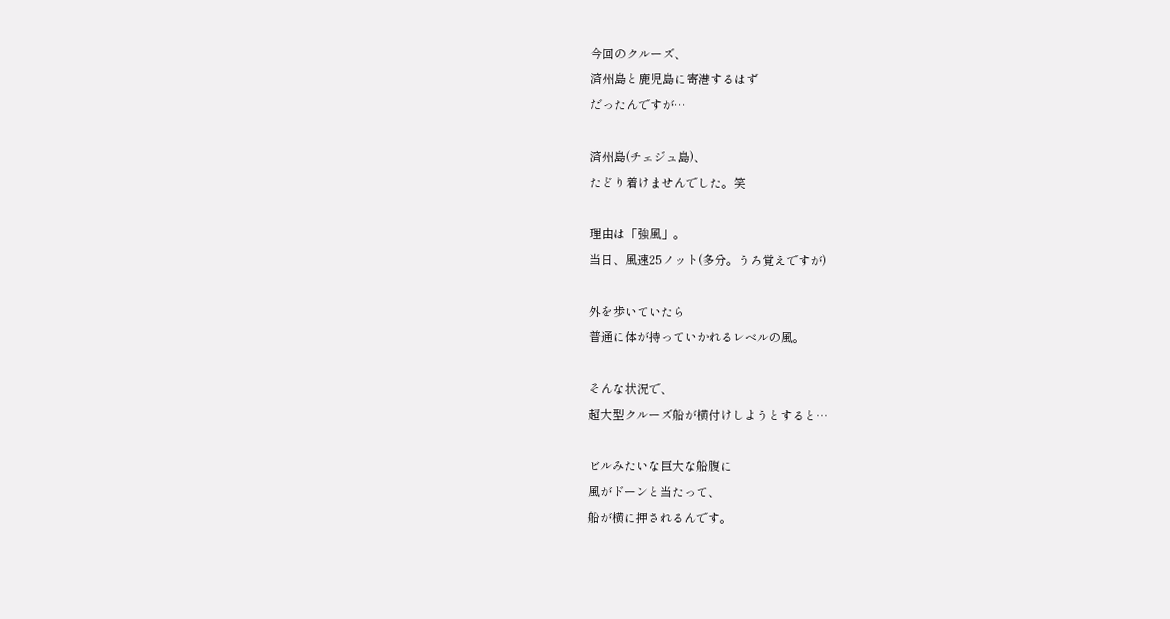今回のクルーズ、
済州島と鹿児島に寄港するはず
だったんですが…

済州島(チェジュ島)、
たどり着けませんでした。笑

理由は「強風」。
当日、風速25ノット(多分。うろ覚えですが)

外を歩いていたら
普通に体が持っていかれるレベルの風。

そんな状況で、
超大型クルーズ船が横付けしようとすると…

ビルみたいな巨大な船腹に
風がドーンと当たって、
船が横に押されるんです。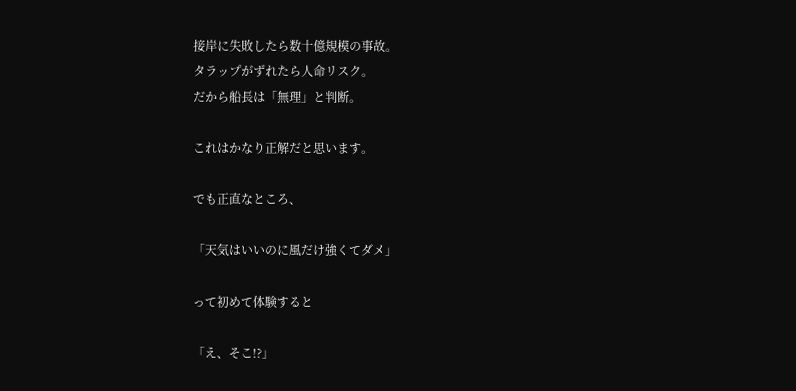接岸に失敗したら数十億規模の事故。
タラップがずれたら人命リスク。
だから船長は「無理」と判断。

これはかなり正解だと思います。

でも正直なところ、

「天気はいいのに風だけ強くてダメ」

って初めて体験すると

「え、そこ!?」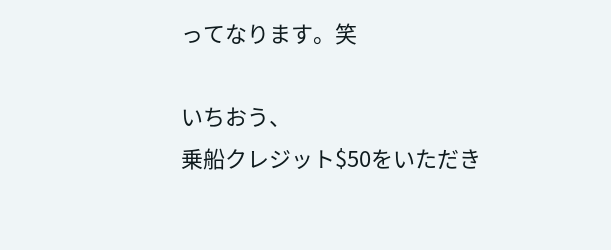ってなります。笑

いちおう、
乗船クレジット$50をいただき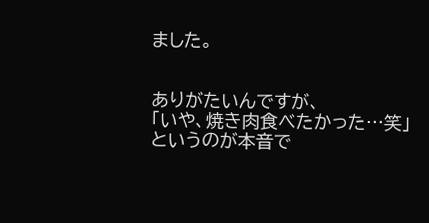ました。


ありがたいんですが、
「いや、焼き肉食べたかった…笑」
というのが本音で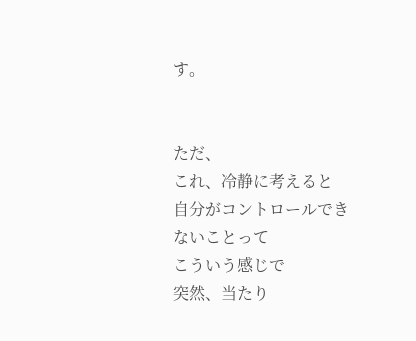す。


ただ、
これ、冷静に考えると
自分がコントロールできないことって
こういう感じで
突然、当たり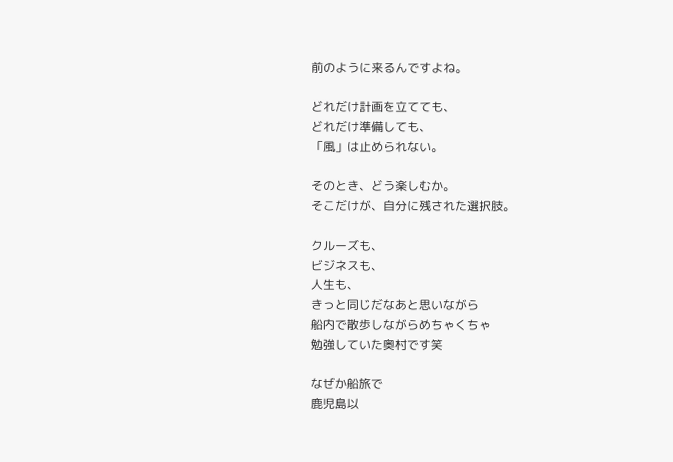前のように来るんですよね。

どれだけ計画を立てても、
どれだけ準備しても、
「風」は止められない。

そのとき、どう楽しむか。
そこだけが、自分に残された選択肢。

クルーズも、
ビジネスも、
人生も、
きっと同じだなあと思いながら
船内で散歩しながらめちゃくちゃ
勉強していた奥村です笑

なぜか船旅で
鹿児島以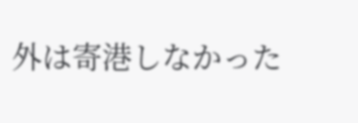外は寄港しなかった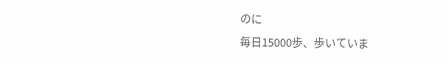のに
毎日15000歩、歩いていま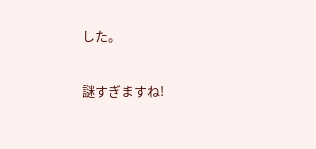した。

謎すぎますね!